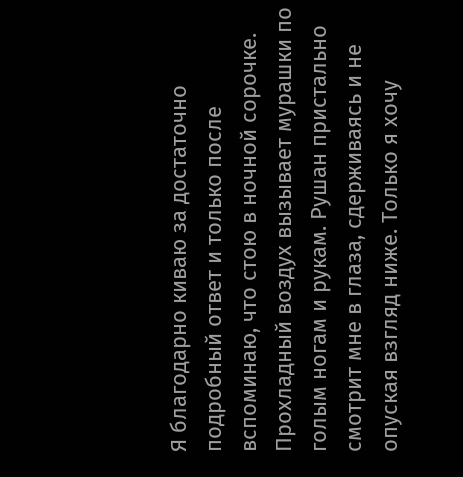Я благодарно киваю за достаточно подробный ответ и только после вспоминаю, что стою в ночной сорочке. Прохладный воздух вызывает мурашки по голым ногам и рукам. Рушан пристально смотрит мне в глаза, сдерживаясь и не опуская взгляд ниже. Только я хочу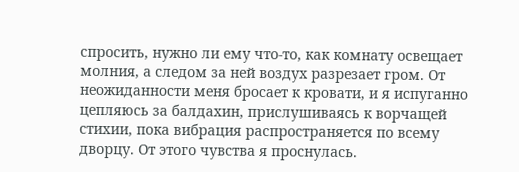спросить, нужно ли ему что-то, как комнату освещает молния, а следом за ней воздух разрезает гром. От неожиданности меня бросает к кровати, и я испуганно цепляюсь за балдахин, прислушиваясь к ворчащей стихии, пока вибрация распространяется по всему дворцу. От этого чувства я проснулась.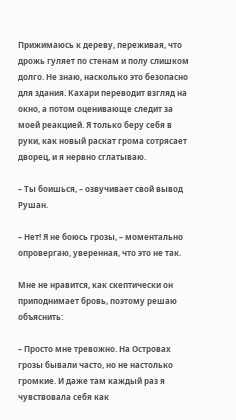Прижимаюсь к дереву, переживая, что дрожь гуляет по стенам и полу слишком долго. Не знаю, насколько это безопасно для здания. Кахари переводит взгляд на окно, а потом оценивающе следит за моей реакцией. Я только беру себя в руки, как новый раскат грома сотрясает дворец, и я нервно сглатываю.

– Ты боишься, – озвучивает свой вывод Рушан.

– Нет! Я не боюсь грозы, – моментально опровергаю, уверенная, что это не так.

Мне не нравится, как скептически он приподнимает бровь, поэтому решаю объяснить:

– Просто мне тревожно. На Островах грозы бывали часто, но не настолько громкие. И даже там каждый раз я чувствовала себя как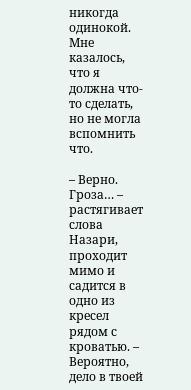никогда одинокой. Мне казалось, что я должна что-то сделать, но не могла вспомнить что.

– Верно. Гроза… – растягивает слова Назари, проходит мимо и садится в одно из кресел рядом с кроватью. – Вероятно, дело в твоей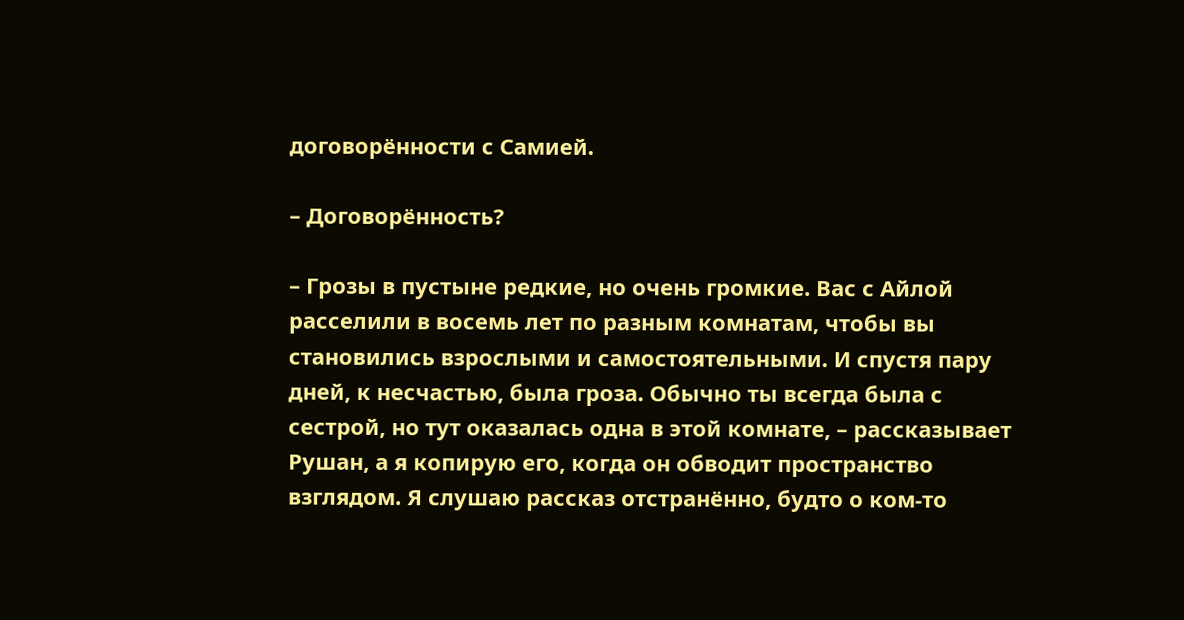договорённости с Самией.

– Договорённость?

– Грозы в пустыне редкие, но очень громкие. Вас с Айлой расселили в восемь лет по разным комнатам, чтобы вы становились взрослыми и самостоятельными. И спустя пару дней, к несчастью, была гроза. Обычно ты всегда была с сестрой, но тут оказалась одна в этой комнате, – рассказывает Рушан, а я копирую его, когда он обводит пространство взглядом. Я слушаю рассказ отстранённо, будто о ком-то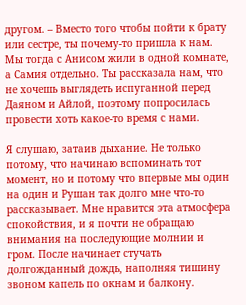другом. – Вместо того чтобы пойти к брату или сестре, ты почему-то пришла к нам. Мы тогда с Анисом жили в одной комнате, а Самия отдельно. Ты рассказала нам, что не хочешь выглядеть испуганной перед Даяном и Айлой, поэтому попросилась провести хоть какое-то время с нами.

Я слушаю, затаив дыхание. Не только потому, что начинаю вспоминать тот момент, но и потому что впервые мы один на один и Рушан так долго мне что-то рассказывает. Мне нравится эта атмосфера спокойствия, и я почти не обращаю внимания на последующие молнии и гром. После начинает стучать долгожданный дождь, наполняя тишину звоном капель по окнам и балкону.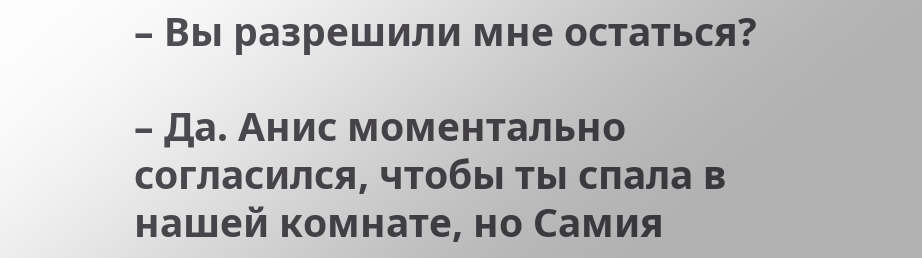– Вы разрешили мне остаться?

– Да. Анис моментально согласился, чтобы ты спала в нашей комнате, но Самия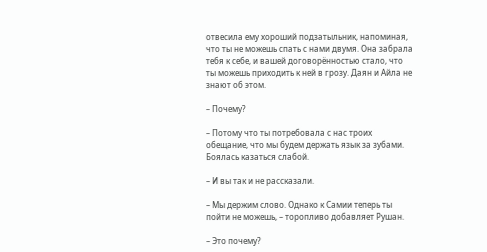отвесила ему хороший подзатыльник, напоминая, что ты не можешь спать с нами двумя. Она забрала тебя к себе, и вашей договорённостью стало, что ты можешь приходить к ней в грозу. Даян и Айла не знают об этом.

– Почему?

– Потому что ты потребовала с нас троих обещание, что мы будем держать язык за зубами. Боялась казаться слабой.

– И вы так и не рассказали.

– Мы держим слово. Однако к Самии теперь ты пойти не можешь, – торопливо добавляет Рушан.

– Это почему?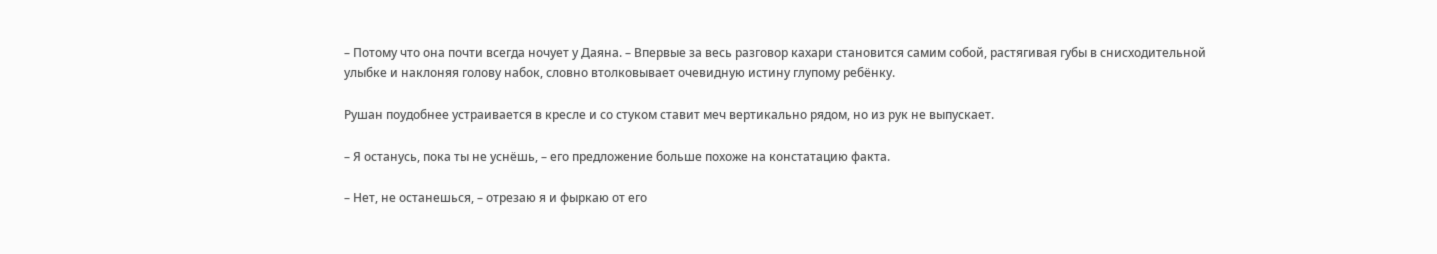– Потому что она почти всегда ночует у Даяна. – Впервые за весь разговор кахари становится самим собой, растягивая губы в снисходительной улыбке и наклоняя голову набок, словно втолковывает очевидную истину глупому ребёнку.

Рушан поудобнее устраивается в кресле и со стуком ставит меч вертикально рядом, но из рук не выпускает.

– Я останусь, пока ты не уснёшь, – его предложение больше похоже на констатацию факта.

– Нет, не останешься, – отрезаю я и фыркаю от его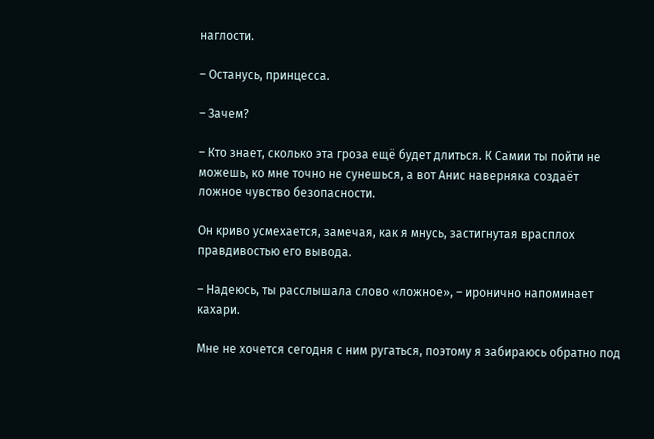наглости.

– Останусь, принцесса.

– Зачем?

– Кто знает, сколько эта гроза ещё будет длиться. К Самии ты пойти не можешь, ко мне точно не сунешься, а вот Анис наверняка создаёт ложное чувство безопасности.

Он криво усмехается, замечая, как я мнусь, застигнутая врасплох правдивостью его вывода.

– Надеюсь, ты расслышала слово «ложное», – иронично напоминает кахари.

Мне не хочется сегодня с ним ругаться, поэтому я забираюсь обратно под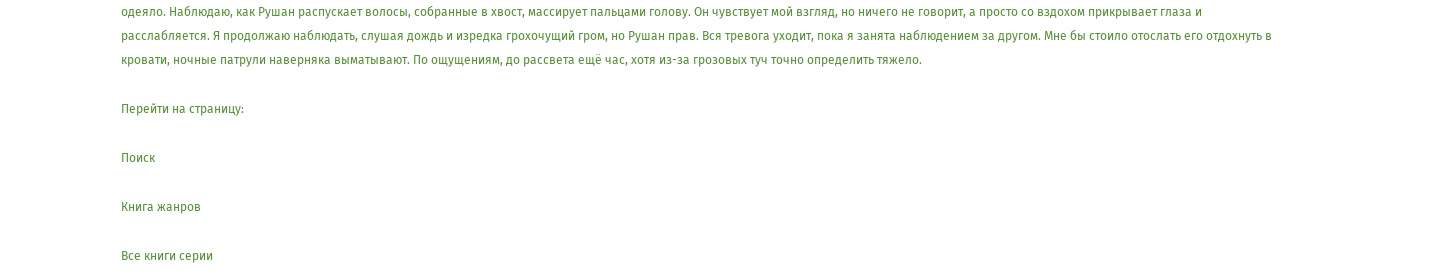одеяло. Наблюдаю, как Рушан распускает волосы, собранные в хвост, массирует пальцами голову. Он чувствует мой взгляд, но ничего не говорит, а просто со вздохом прикрывает глаза и расслабляется. Я продолжаю наблюдать, слушая дождь и изредка грохочущий гром, но Рушан прав. Вся тревога уходит, пока я занята наблюдением за другом. Мне бы стоило отослать его отдохнуть в кровати, ночные патрули наверняка выматывают. По ощущениям, до рассвета ещё час, хотя из-за грозовых туч точно определить тяжело.

Перейти на страницу:

Поиск

Книга жанров

Все книги серии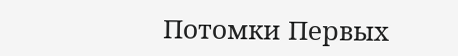Потомки Первых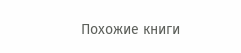Похожие книги